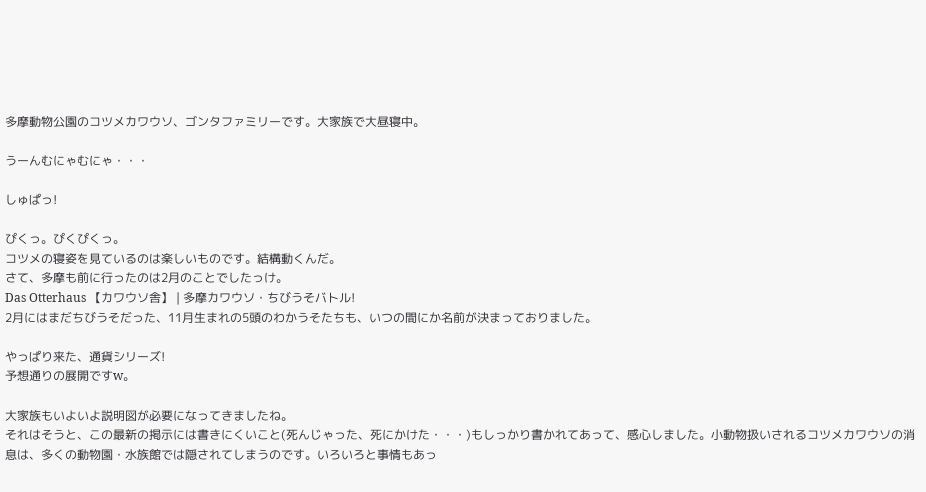多摩動物公園のコツメカワウソ、ゴンタファミリーです。大家族で大昼寝中。

うーんむにゃむにゃ・・・

しゅぱっ!

ぴくっ。ぴくぴくっ。
コツメの寝姿を見ているのは楽しいものです。結構動くんだ。
さて、多摩も前に行ったのは2月のことでしたっけ。
Das Otterhaus 【カワウソ舎】 | 多摩カワウソ・ちびうそバトル!
2月にはまだちびうそだった、11月生まれの5頭のわかうそたちも、いつの間にか名前が決まっておりました。

やっぱり来た、通貨シリーズ!
予想通りの展開ですw。

大家族もいよいよ説明図が必要になってきましたね。
それはそうと、この最新の掲示には書きにくいこと(死んじゃった、死にかけた・・・)もしっかり書かれてあって、感心しました。小動物扱いされるコツメカワウソの消息は、多くの動物園・水族館では隠されてしまうのです。いろいろと事情もあっ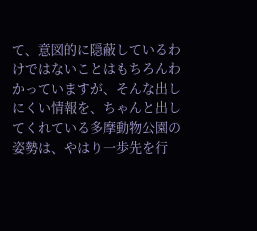て、意図的に隠蔽しているわけではないことはもちろんわかっていますが、そんな出しにくい情報を、ちゃんと出してくれている多摩動物公園の姿勢は、やはり一歩先を行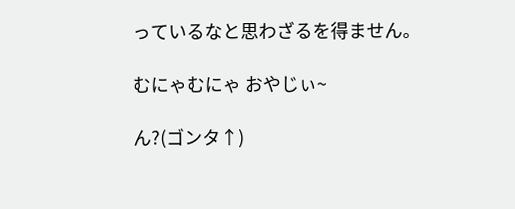っているなと思わざるを得ません。

むにゃむにゃ おやじぃ~

ん?(ゴンタ↑)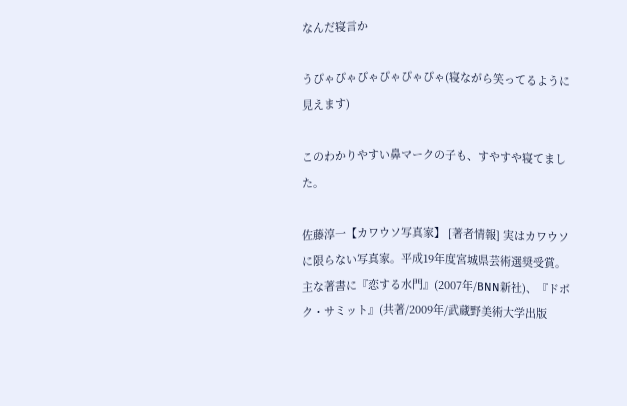なんだ寝言か

うぴゃぴゃぴゃぴゃぴゃぴゃ(寝ながら笑ってるように見えます)

このわかりやすい鼻マークの子も、すやすや寝てました。

佐藤淳一【カワウソ写真家】 [著者情報] 実はカワウソに限らない写真家。平成19年度宮城県芸術選奨受賞。主な著書に『恋する水門』(2007年/BNN新社)、『ドボク・サミット』(共著/2009年/武蔵野美術大学出版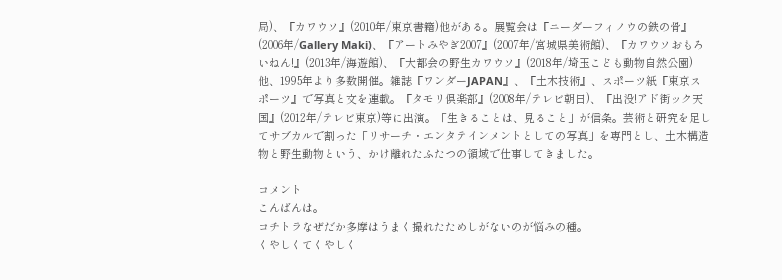局)、『カワウソ』(2010年/東京書籍)他がある。展覧会は『ニーダーフィノウの鉄の骨』(2006年/Gallery Maki)、『アートみやぎ2007』(2007年/宮城県美術館)、『カワウソおもろいねん!』(2013年/海遊館)、『大都会の野生カワウソ』(2018年/埼玉こども動物自然公園)他、1995年より多数開催。雑誌『ワンダーJAPAN』、『土木技術』、スポーツ紙『東京スポーツ』で写真と文を連載。『タモリ倶楽部』(2008年/テレビ朝日)、『出没!アド街ック天国』(2012年/テレビ東京)等に出演。「生きることは、見ること」が信条。芸術と研究を足してサブカルで割った「リサーチ・エンタテインメントとしての写真」を専門とし、土木構造物と野生動物という、かけ離れたふたつの領域で仕事してきました。

コメント
こんばんは。
コチトラなぜだか多摩はうまく撮れたためしがないのが悩みの種。
くやしくてくやしく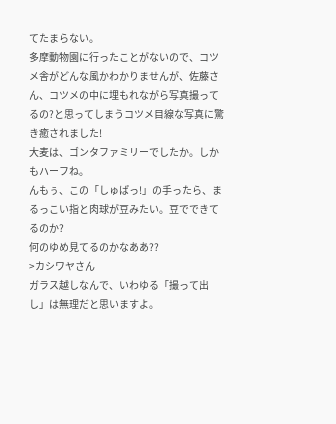てたまらない。
多摩動物園に行ったことがないので、コツメ舎がどんな風かわかりませんが、佐藤さん、コツメの中に埋もれながら写真撮ってるの?と思ってしまうコツメ目線な写真に驚き癒されました!
大麦は、ゴンタファミリーでしたか。しかもハーフね。
んもぅ、この「しゅぱっ!」の手ったら、まるっこい指と肉球が豆みたい。豆でできてるのか?
何のゆめ見てるのかなああ??
>カシワヤさん
ガラス越しなんで、いわゆる「撮って出し」は無理だと思いますよ。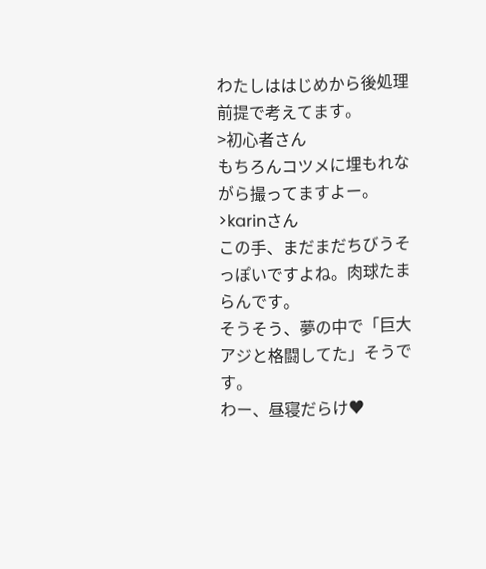わたしははじめから後処理前提で考えてます。
>初心者さん
もちろんコツメに埋もれながら撮ってますよー。
>karinさん
この手、まだまだちびうそっぽいですよね。肉球たまらんです。
そうそう、夢の中で「巨大アジと格闘してた」そうです。
わー、昼寝だらけ♥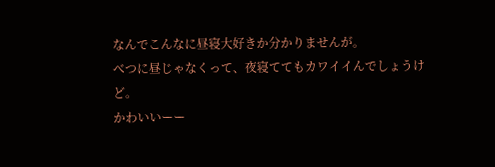なんでこんなに昼寝大好きか分かりませんが。
べつに昼じゃなくって、夜寝ててもカワイイんでしょうけど。
かわいいーー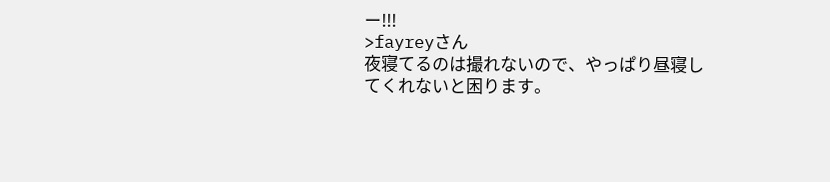ー!!!
>fayreyさん
夜寝てるのは撮れないので、やっぱり昼寝してくれないと困ります。